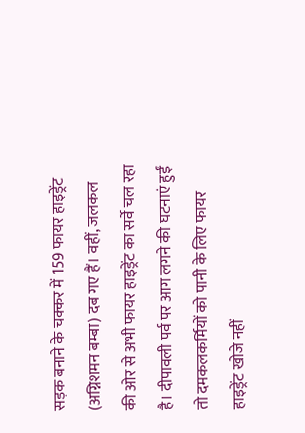सड़क बनाने के चक्कर में 159 फायर हाइड्रेंट (अग्निशमन बम्बा) दब गए हैं। वहीं, जलकल की ओर से अभी फायर हाइड्रेंट का सर्वे चल रहा है। दीपावली पर्व पर आग लगने की घटनाएं हुईं तो दमकलकर्मियों को पानी के लिए फायर हाइड्रेंट खोजे नहीं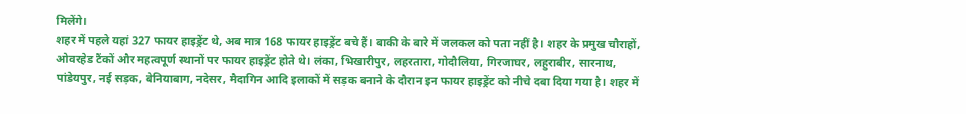मिलेंगे।
शहर में पहले यहां 327 फायर हाइड्रेंट थे, अब मात्र 168 फायर हाइड्रेंट बचे हैं। बाकी के बारे में जलकल को पता नहीं है। शहर के प्रमुख चौराहों, ओवरहेड टैंकों और महत्वपूर्ण स्थानों पर फायर हाइड्रेंट होते थे। लंका, भिखारीपुर, लहरतारा, गोदौलिया, गिरजाघर, लहुराबीर, सारनाथ, पांडेयपुर, नई सड़क, बेनियाबाग, नदेसर, मैदागिन आदि इलाकों में सड़क बनाने के दौरान इन फायर हाइड्रेंट को नीचे दबा दिया गया है। शहर में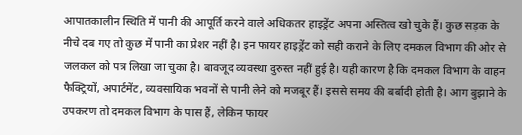आपातकालीन स्थिति में पानी की आपूर्ति करने वाले अधिकतर हाइड्रेंट अपना अस्तित्व खो चुके हैं। कुछ सड़क के नीचे दब गए तो कुछ में पानी का प्रेशर नहीं है। इन फायर हाइड्रेंट को सही कराने के लिए दमकल विभाग की ओर से जलकल को पत्र लिखा जा चुका है। बावजूद व्यवस्था दुरुस्त नहीं हुई है। यही कारण है कि दमकल विभाग के वाहन फैक्ट्रियों, अपार्टमेंट, व्यवसायिक भवनों से पानी लेने को मजबूर हैं। इससे समय की बर्बादी होती है। आग बुझाने के उपकरण तो दमकल विभाग के पास हैं, लेकिन फायर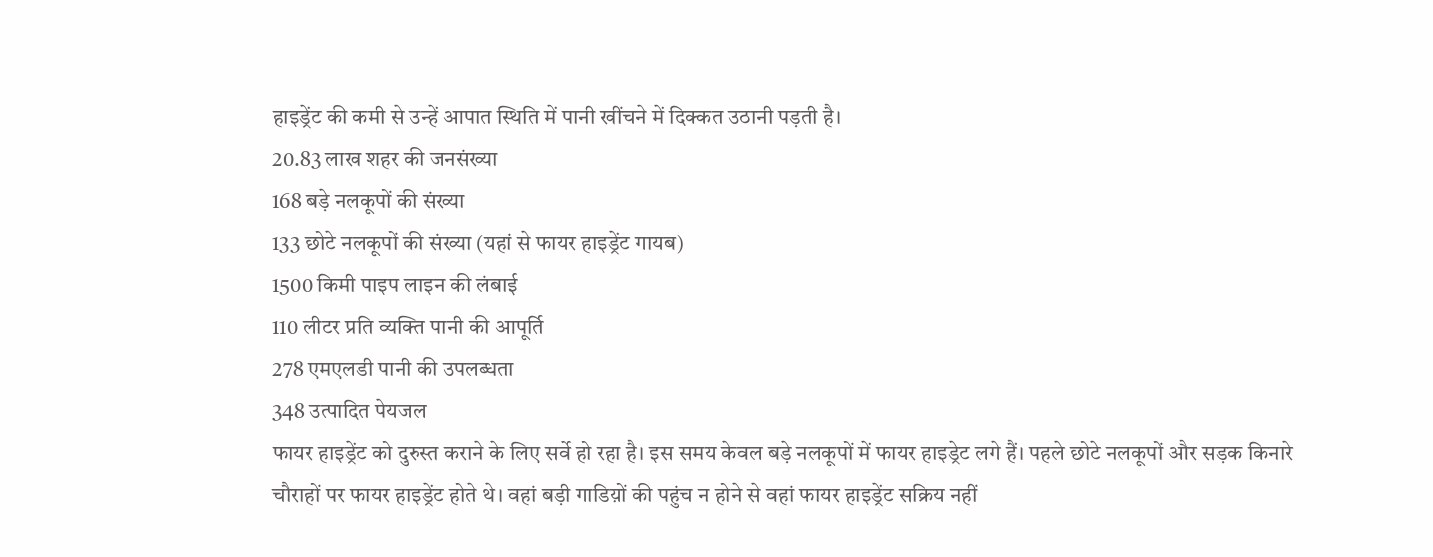हाइड्रेंट की कमी से उन्हें आपात स्थिति में पानी खींचने में दिक्कत उठानी पड़ती है।
20.83 लाख शहर की जनसंख्या
168 बड़े नलकूपों की संख्या
133 छोटे नलकूपों की संख्या (यहां से फायर हाइड्रेंट गायब)
1500 किमी पाइप लाइन की लंबाई
110 लीटर प्रति व्यक्ति पानी की आपूर्ति
278 एमएलडी पानी की उपलब्धता
348 उत्पादित पेयजल
फायर हाइड्रेंट को दुरुस्त कराने के लिए सर्वे हो रहा है। इस समय केवल बड़े नलकूपों में फायर हाइड्रेट लगे हैं। पहले छोटे नलकूपों और सड़क किनारे चौराहों पर फायर हाइड्रेंट होते थे। वहां बड़ी गाडिय़ों की पहुंच न होने से वहां फायर हाइड्रेंट सक्रिय नहीं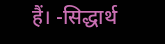हैं। -सिद्धार्थ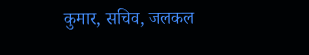कुमार, सचिव, जलकल